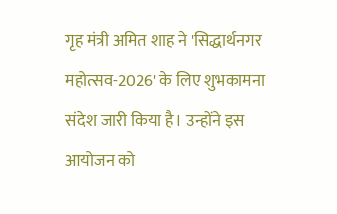गृह मंत्री अमित शाह ने 'सिद्धार्थनगर महोत्सव-2026' के लिए शुभकामना संदेश जारी किया है। उन्होंने इस आयोजन को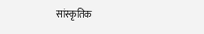सांस्कृतिक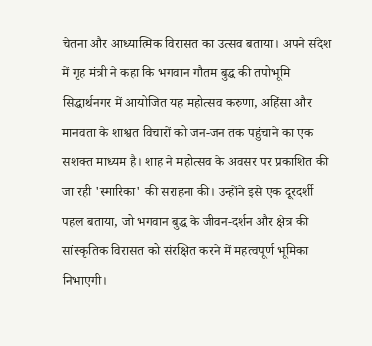चेतना और आध्यात्मिक विरासत का उत्सव बताया। अपने संदेश में गृह मंत्री ने कहा कि भगवान गौतम बुद्ध की तपोभूमि सिद्धार्थनगर में आयोजित यह महोत्सव करुणा, अहिंसा और मानवता के शाश्वत विचारों को जन-जन तक पहुंचाने का एक सशक्त माध्यम है। शाह ने महोत्सव के अवसर पर प्रकाशित की जा रही 'स्मारिका' की सराहना की। उन्होंने इसे एक दूरदर्शी पहल बताया, जो भगवान बुद्ध के जीवन-दर्शन और क्षेत्र की सांस्कृतिक विरासत को संरक्षित करने में महत्वपूर्ण भूमिका निभाएगी।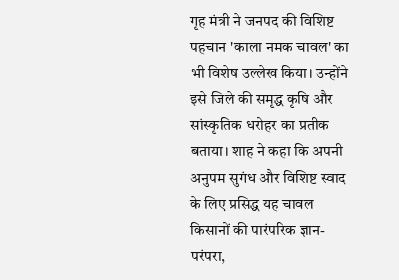गृह मंत्री ने जनपद की विशिष्ट पहचान 'काला नमक चावल' का भी विशेष उल्लेख किया। उन्होंने इसे जिले की समृद्ध कृषि और सांस्कृतिक धरोहर का प्रतीक बताया। शाह ने कहा कि अपनी अनुपम सुगंध और विशिष्ट स्वाद के लिए प्रसिद्ध यह चावल किसानों की पारंपरिक ज्ञान-परंपरा,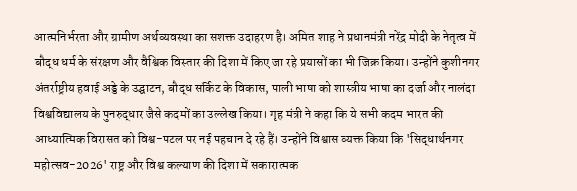आत्मनिर्भरता और ग्रामीण अर्थव्यवस्था का सशक्त उदाहरण है। अमित शाह ने प्रधानमंत्री नरेंद्र मोदी के नेतृत्व में बौद्ध धर्म के संरक्षण और वैश्विक विस्तार की दिशा में किए जा रहे प्रयासों का भी जिक्र किया। उन्होंने कुशीनगर अंतर्राष्ट्रीय हवाई अड्डे के उद्घाटन, बौद्ध सर्किट के विकास, पाली भाषा को शास्त्रीय भाषा का दर्जा और नालंदा विश्वविद्यालय के पुनरुद्धार जैसे कदमों का उल्लेख किया। गृह मंत्री ने कहा कि ये सभी कदम भारत की आध्यात्मिक विरासत को विश्व-पटल पर नई पहचान दे रहे हैं। उन्होंने विश्वास व्यक्त किया कि 'सिद्धार्थनगर महोत्सव-2026' राष्ट्र और विश्व कल्याण की दिशा में सकारात्मक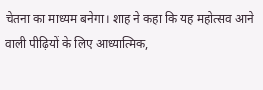चेतना का माध्यम बनेगा। शाह ने कहा कि यह महोत्सव आने वाली पीढ़ियों के लिए आध्यात्मिक,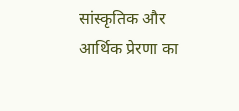सांस्कृतिक और आर्थिक प्रेरणा का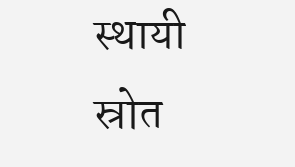स्थायी स्रोत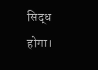सिद्ध होगा।